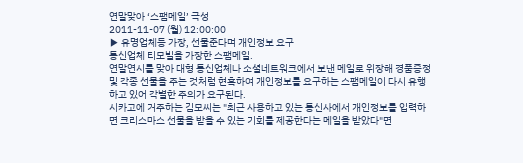연말맞아 ‘스팸메일’ 극성
2011-11-07 (월) 12:00:00
▶ 유명업체등 가장, 선물준다며 개인정보 요구
통신업체 티모빌을 가장한 스팸메일.
연말연시를 맞아 대형 통신업체나 소셜네트워크에서 보낸 메일로 위장해 경품증정 및 각종 선물을 주는 것처럼 현혹하여 개인정보를 요구하는 스팸메일이 다시 유행하고 있어 각별한 주의가 요구된다.
시카고에 거주하는 김모씨는 "최근 사용하고 있는 통신사에서 개인정보를 입력하면 크리스마스 선물을 받을 수 있는 기회를 제공한다는 메일을 받았다"면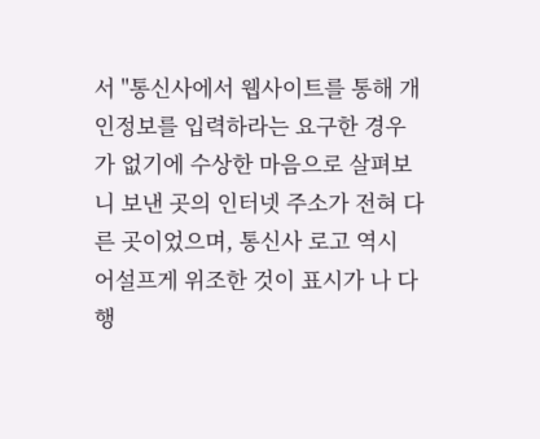서 "통신사에서 웹사이트를 통해 개인정보를 입력하라는 요구한 경우가 없기에 수상한 마음으로 살펴보니 보낸 곳의 인터넷 주소가 전혀 다른 곳이었으며, 통신사 로고 역시 어설프게 위조한 것이 표시가 나 다행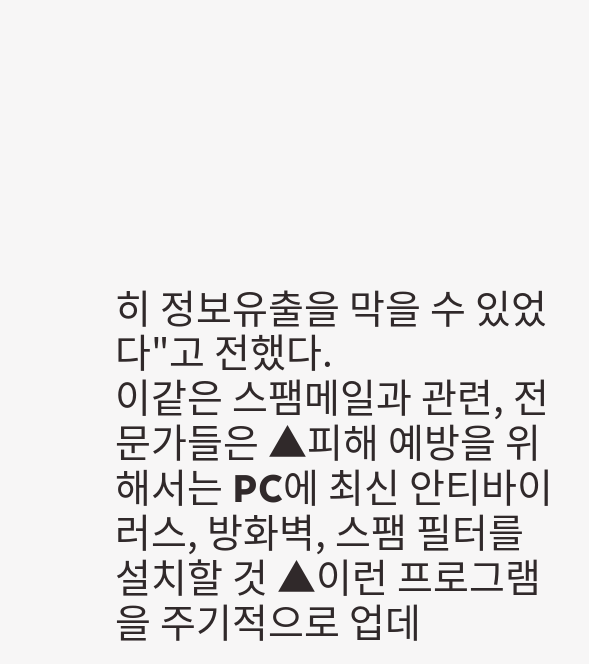히 정보유출을 막을 수 있었다"고 전했다.
이같은 스팸메일과 관련, 전문가들은 ▲피해 예방을 위해서는 PC에 최신 안티바이러스, 방화벽, 스팸 필터를 설치할 것 ▲이런 프로그램을 주기적으로 업데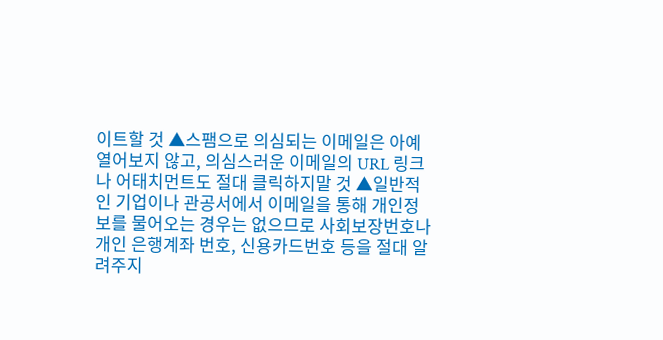이트할 것 ▲스팸으로 의심되는 이메일은 아예 열어보지 않고, 의심스러운 이메일의 URL 링크나 어태치먼트도 절대 클릭하지말 것 ▲일반적인 기업이나 관공서에서 이메일을 통해 개인정보를 물어오는 경우는 없으므로 사회보장번호나 개인 은행계좌 번호, 신용카드번호 등을 절대 알려주지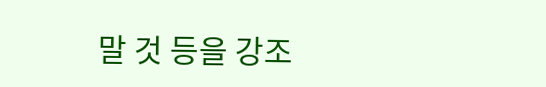말 것 등을 강조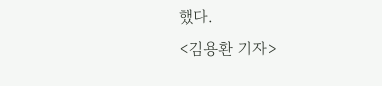했다.
<김용환 기자>